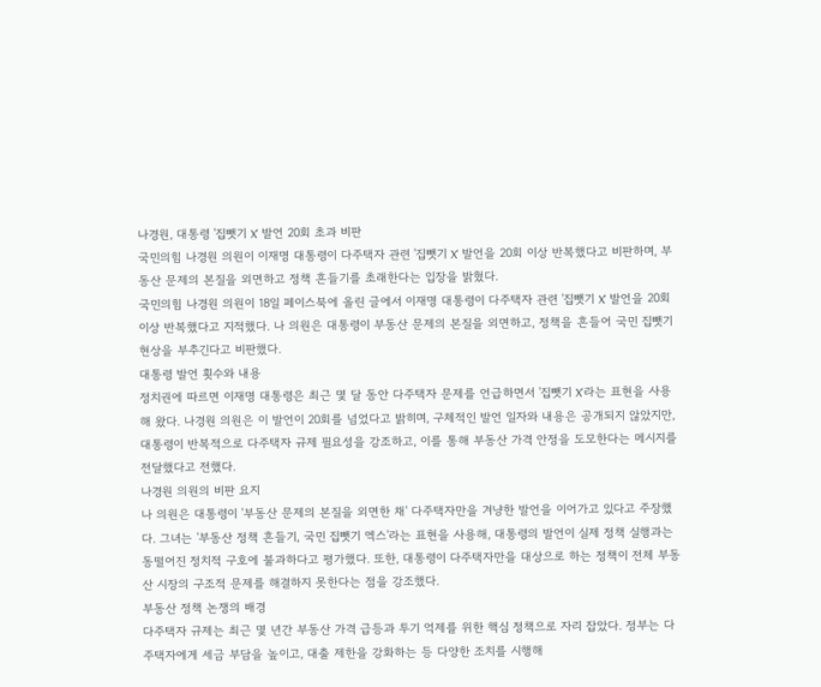나경원, 대통령 '집뺏기 X' 발언 20회 초과 비판
국민의힘 나경원 의원이 이재명 대통령이 다주택자 관련 '집뺏기 X' 발언을 20회 이상 반복했다고 비판하며, 부동산 문제의 본질을 외면하고 정책 흔들기를 초래한다는 입장을 밝혔다.
국민의힘 나경원 의원이 18일 페이스북에 올린 글에서 이재명 대통령이 다주택자 관련 '집뺏기 X' 발언을 20회 이상 반복했다고 지적했다. 나 의원은 대통령이 부동산 문제의 본질을 외면하고, 정책을 흔들어 국민 집뺏기 현상을 부추긴다고 비판했다.
대통령 발언 횟수와 내용
정치권에 따르면 이재명 대통령은 최근 몇 달 동안 다주택자 문제를 언급하면서 '집뺏기 X'라는 표현을 사용해 왔다. 나경원 의원은 이 발언이 20회를 넘었다고 밝히며, 구체적인 발언 일자와 내용은 공개되지 않았지만, 대통령이 반복적으로 다주택자 규제 필요성을 강조하고, 이를 통해 부동산 가격 안정을 도모한다는 메시지를 전달했다고 전했다.
나경원 의원의 비판 요지
나 의원은 대통령이 '부동산 문제의 본질을 외면한 채' 다주택자만을 겨냥한 발언을 이어가고 있다고 주장했다. 그녀는 '부동산 정책 흔들기, 국민 집뺏기 엑스'라는 표현을 사용해, 대통령의 발언이 실제 정책 실행과는 동떨어진 정치적 구호에 불과하다고 평가했다. 또한, 대통령이 다주택자만을 대상으로 하는 정책이 전체 부동산 시장의 구조적 문제를 해결하지 못한다는 점을 강조했다.
부동산 정책 논쟁의 배경
다주택자 규제는 최근 몇 년간 부동산 가격 급등과 투기 억제를 위한 핵심 정책으로 자리 잡았다. 정부는 다주택자에게 세금 부담을 높이고, 대출 제한을 강화하는 등 다양한 조치를 시행해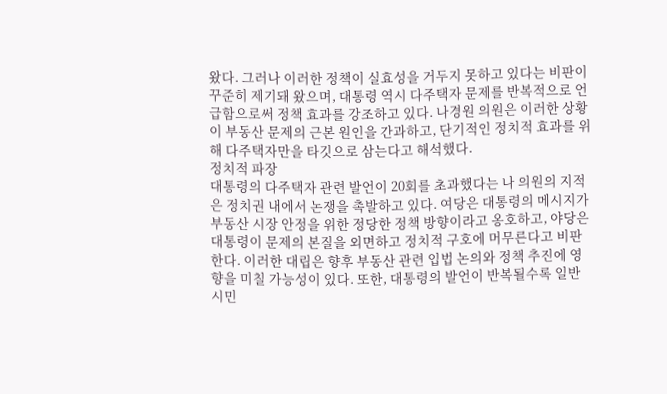왔다. 그러나 이러한 정책이 실효성을 거두지 못하고 있다는 비판이 꾸준히 제기돼 왔으며, 대통령 역시 다주택자 문제를 반복적으로 언급함으로써 정책 효과를 강조하고 있다. 나경원 의원은 이러한 상황이 부동산 문제의 근본 원인을 간과하고, 단기적인 정치적 효과를 위해 다주택자만을 타깃으로 삼는다고 해석했다.
정치적 파장
대통령의 다주택자 관련 발언이 20회를 초과했다는 나 의원의 지적은 정치권 내에서 논쟁을 촉발하고 있다. 여당은 대통령의 메시지가 부동산 시장 안정을 위한 정당한 정책 방향이라고 옹호하고, 야당은 대통령이 문제의 본질을 외면하고 정치적 구호에 머무른다고 비판한다. 이러한 대립은 향후 부동산 관련 입법 논의와 정책 추진에 영향을 미칠 가능성이 있다. 또한, 대통령의 발언이 반복될수록 일반 시민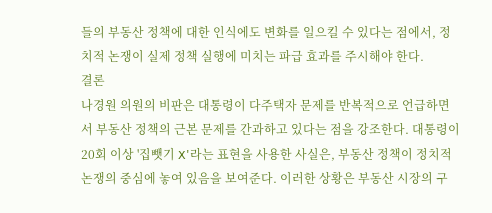들의 부동산 정책에 대한 인식에도 변화를 일으킬 수 있다는 점에서, 정치적 논쟁이 실제 정책 실행에 미치는 파급 효과를 주시해야 한다.
결론
나경원 의원의 비판은 대통령이 다주택자 문제를 반복적으로 언급하면서 부동산 정책의 근본 문제를 간과하고 있다는 점을 강조한다. 대통령이 20회 이상 '집뺏기 X'라는 표현을 사용한 사실은, 부동산 정책이 정치적 논쟁의 중심에 놓여 있음을 보여준다. 이러한 상황은 부동산 시장의 구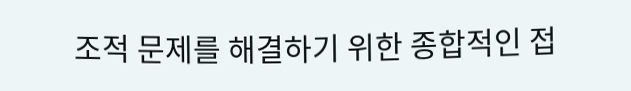조적 문제를 해결하기 위한 종합적인 접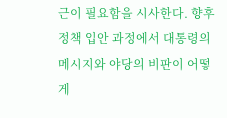근이 필요함을 시사한다. 향후 정책 입안 과정에서 대통령의 메시지와 야당의 비판이 어떻게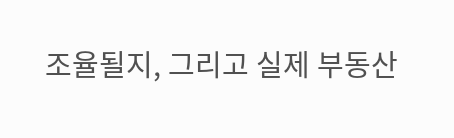조율될지, 그리고 실제 부동산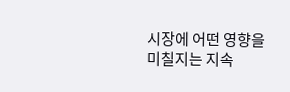시장에 어떤 영향을 미칠지는 지속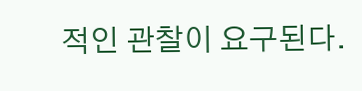적인 관찰이 요구된다.